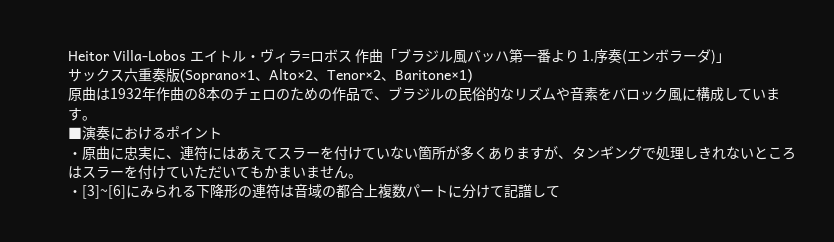Heitor Villa-Lobos エイトル・ヴィラ=ロボス 作曲「ブラジル風バッハ第一番より 1.序奏(エンボラーダ)」
サックス六重奏版(Soprano×1、Alto×2、Tenor×2、Baritone×1)
原曲は1932年作曲の8本のチェロのための作品で、ブラジルの民俗的なリズムや音素をバロック風に構成しています。
■演奏におけるポイント
・原曲に忠実に、連符にはあえてスラーを付けていない箇所が多くありますが、タンギングで処理しきれないところはスラーを付けていただいてもかまいません。
・[3]~[6]にみられる下降形の連符は音域の都合上複数パートに分けて記譜して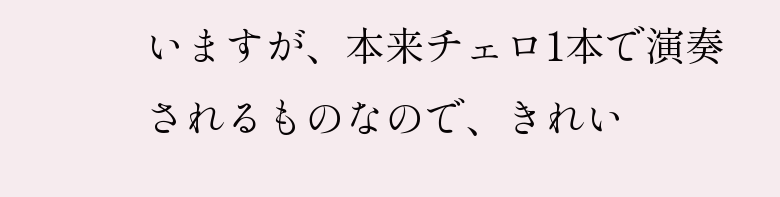いますが、本来チェロ1本で演奏されるものなので、きれい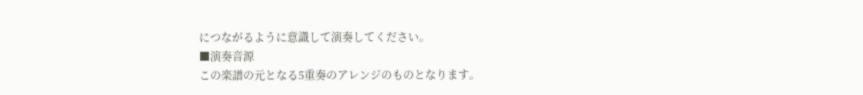につながるように意識して演奏してください。
■演奏音源
この楽譜の元となる5重奏のアレンジのものとなります。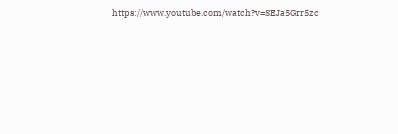https://www.youtube.com/watch?v=SEJa5Grr5zc